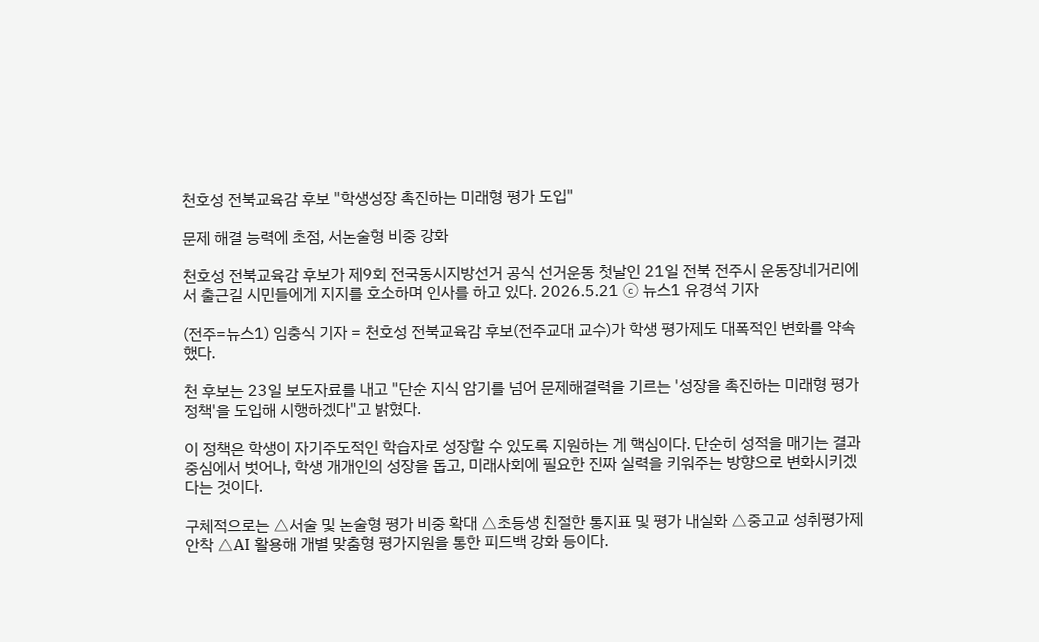천호성 전북교육감 후보 "학생성장 촉진하는 미래형 평가 도입"

문제 해결 능력에 초점, 서논술형 비중 강화

천호성 전북교육감 후보가 제9회 전국동시지방선거 공식 선거운동 첫날인 21일 전북 전주시 운동장네거리에서 출근길 시민들에게 지지를 호소하며 인사를 하고 있다. 2026.5.21 ⓒ 뉴스1 유경석 기자

(전주=뉴스1) 임충식 기자 = 천호성 전북교육감 후보(전주교대 교수)가 학생 평가제도 대폭적인 변화를 약속했다.

천 후보는 23일 보도자료를 내고 "단순 지식 암기를 넘어 문제해결력을 기르는 '성장을 촉진하는 미래형 평가 정책'을 도입해 시행하겠다"고 밝혔다.

이 정책은 학생이 자기주도적인 학습자로 성장할 수 있도록 지원하는 게 핵심이다. 단순히 성적을 매기는 결과 중심에서 벗어나, 학생 개개인의 성장을 돕고, 미래사회에 필요한 진짜 실력을 키워주는 방향으로 변화시키겠다는 것이다.

구체적으로는 △서술 및 논술형 평가 비중 확대 △초등생 친절한 통지표 및 평가 내실화 △중고교 성취평가제 안착 △AI 활용해 개별 맞춤형 평가지원을 통한 피드백 강화 등이다.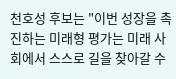천호성 후보는 "이번 성장을 촉진하는 미래형 평가는 미래 사회에서 스스로 길을 찾아갈 수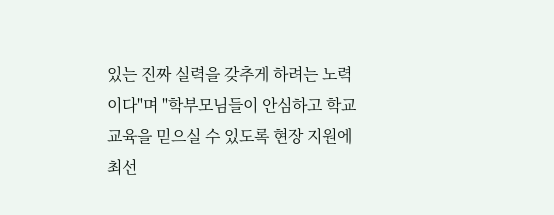있는 진짜 실력을 갖추게 하려는 노력이다"며 "학부모님들이 안심하고 학교 교육을 믿으실 수 있도록 현장 지원에 최선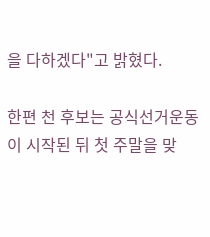을 다하겠다"고 밝혔다.

한편 천 후보는 공식선거운동이 시작된 뒤 첫 주말을 맞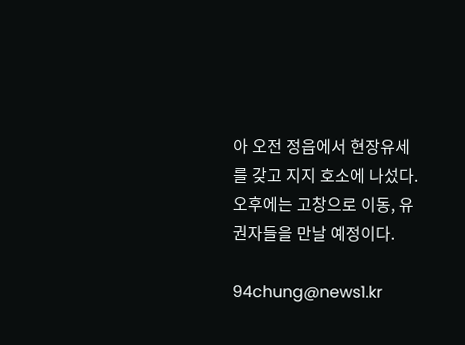아 오전 정읍에서 현장유세를 갖고 지지 호소에 나섰다. 오후에는 고창으로 이동, 유권자들을 만날 예정이다.

94chung@news1.kr